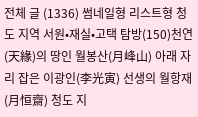전체 글 (1336) 썸네일형 리스트형 청도 지역 서원•재실•고택 탐방(150)천연(天緣)의 땅인 월봉산(月峰山) 아래 자리 잡은 이광인(李光寅) 선생의 월항재(月恒齋) 청도 지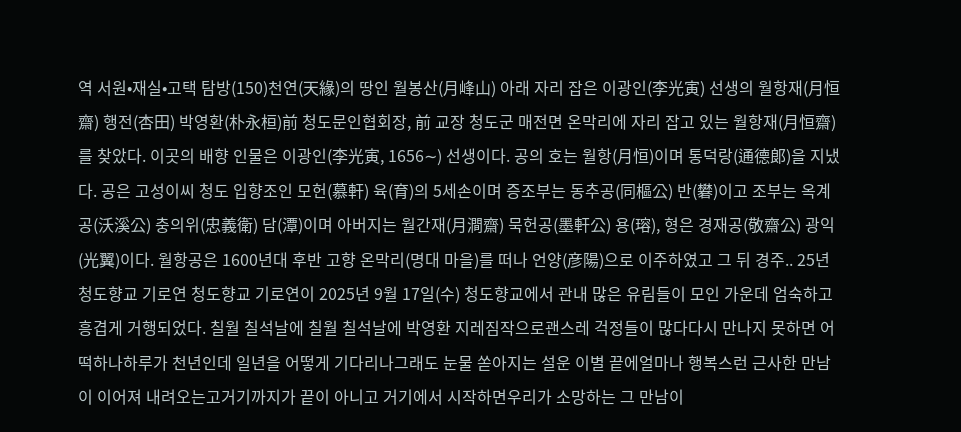역 서원•재실•고택 탐방(150)천연(天緣)의 땅인 월봉산(月峰山) 아래 자리 잡은 이광인(李光寅) 선생의 월항재(月恒齋) 행전(杏田) 박영환(朴永桓)前 청도문인협회장, 前 교장 청도군 매전면 온막리에 자리 잡고 있는 월항재(月恒齋)를 찾았다. 이곳의 배향 인물은 이광인(李光寅, 1656∼) 선생이다. 공의 호는 월항(月恒)이며 통덕랑(通德郞)을 지냈다. 공은 고성이씨 청도 입향조인 모헌(慕軒) 육(育)의 5세손이며 증조부는 동추공(同樞公) 반(礬)이고 조부는 옥계공(沃溪公) 충의위(忠義衛) 담(潭)이며 아버지는 월간재(月澗齋) 묵헌공(墨軒公) 용(瑢), 형은 경재공(敬齋公) 광익(光翼)이다. 월항공은 1600년대 후반 고향 온막리(명대 마을)를 떠나 언양(彦陽)으로 이주하였고 그 뒤 경주.. 25년 청도향교 기로연 청도향교 기로연이 2025년 9월 17일(수) 청도향교에서 관내 많은 유림들이 모인 가운데 엄숙하고 흥겹게 거행되었다. 칠월 칠석날에 칠월 칠석날에 박영환 지레짐작으로괜스레 걱정들이 많다다시 만나지 못하면 어떡하나하루가 천년인데 일년을 어떻게 기다리나그래도 눈물 쏟아지는 설운 이별 끝에얼마나 행복스런 근사한 만남이 이어져 내려오는고거기까지가 끝이 아니고 거기에서 시작하면우리가 소망하는 그 만남이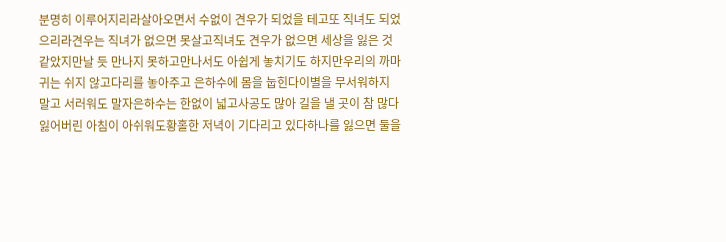분명히 이루어지리라살아오면서 수없이 견우가 되었을 테고또 직녀도 되었으리라견우는 직녀가 없으면 못살고직녀도 견우가 없으면 세상을 잃은 것 같았지만날 듯 만나지 못하고만나서도 아쉽게 놓치기도 하지만우리의 까마귀는 쉬지 않고다리를 놓아주고 은하수에 몸을 눕힌다이별을 무서워하지 말고 서러워도 말자은하수는 한없이 넓고사공도 많아 길을 낼 곳이 참 많다잃어버린 아침이 아쉬워도황홀한 저녁이 기다리고 있다하나를 잃으면 둘을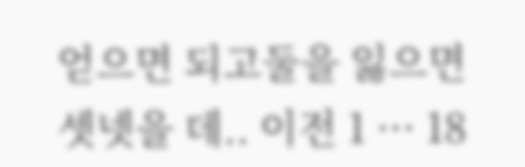얻으면 되고둘을 잃으면 셋넷을 데.. 이전 1 ··· 18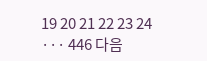19 20 21 22 23 24 ··· 446 다음